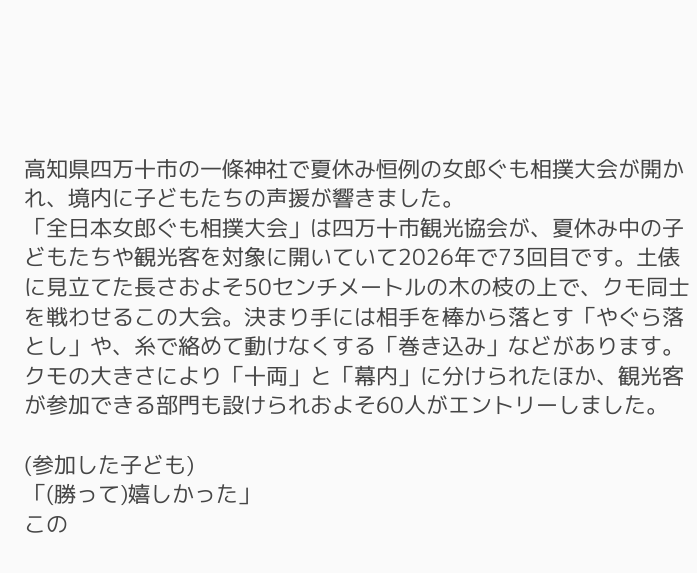高知県四万十市の一條神社で夏休み恒例の女郎ぐも相撲大会が開かれ、境内に子どもたちの声援が響きました。
「全日本女郎ぐも相撲大会」は四万十市観光協会が、夏休み中の子どもたちや観光客を対象に開いていて2026年で73回目です。土俵に見立てた長さおよそ50センチメートルの木の枝の上で、クモ同士を戦わせるこの大会。決まり手には相手を棒から落とす「やぐら落とし」や、糸で絡めて動けなくする「巻き込み」などがあります。クモの大きさにより「十両」と「幕内」に分けられたほか、観光客が参加できる部門も設けられおよそ60人がエントリーしました。

(参加した子ども)
「(勝って)嬉しかった」
この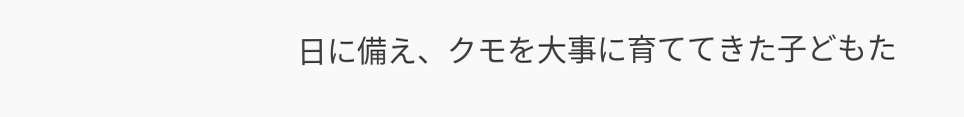日に備え、クモを大事に育ててきた子どもた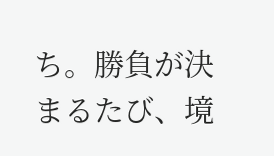ち。勝負が決まるたび、境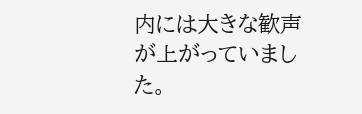内には大きな歓声が上がっていました。